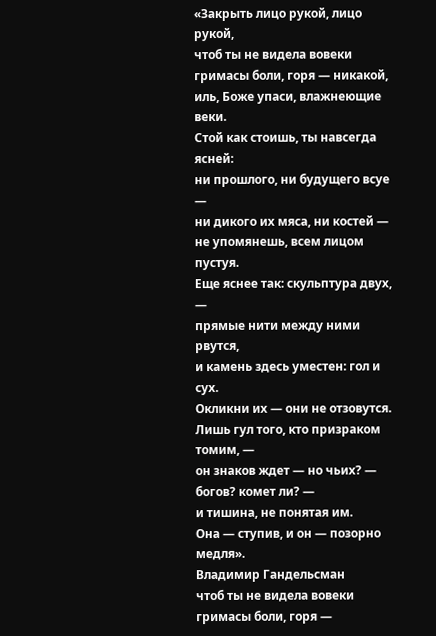«Закрыть лицо рукой, лицо рукой,
чтоб ты не видела вовеки
гримасы боли, горя — никакой,
иль, Боже упаси, влажнеющие веки.
Стой как стоишь, ты навсегда ясней:
ни прошлого, ни будущего всуе —
ни дикого их мяса, ни костей —
не упомянешь, всем лицом пустуя.
Еще яснее так: скульптура двух, —
прямые нити между ними рвутся,
и камень здесь уместен: гол и сух.
Окликни их — они не отзовутся.
Лишь гул того, кто призраком томим, —
он знаков ждет — но чьих? — богов? комет ли? —
и тишина, не понятая им.
Она — ступив, и он — позорно медля».
Владимир Гандельсман
чтоб ты не видела вовеки
гримасы боли, горя —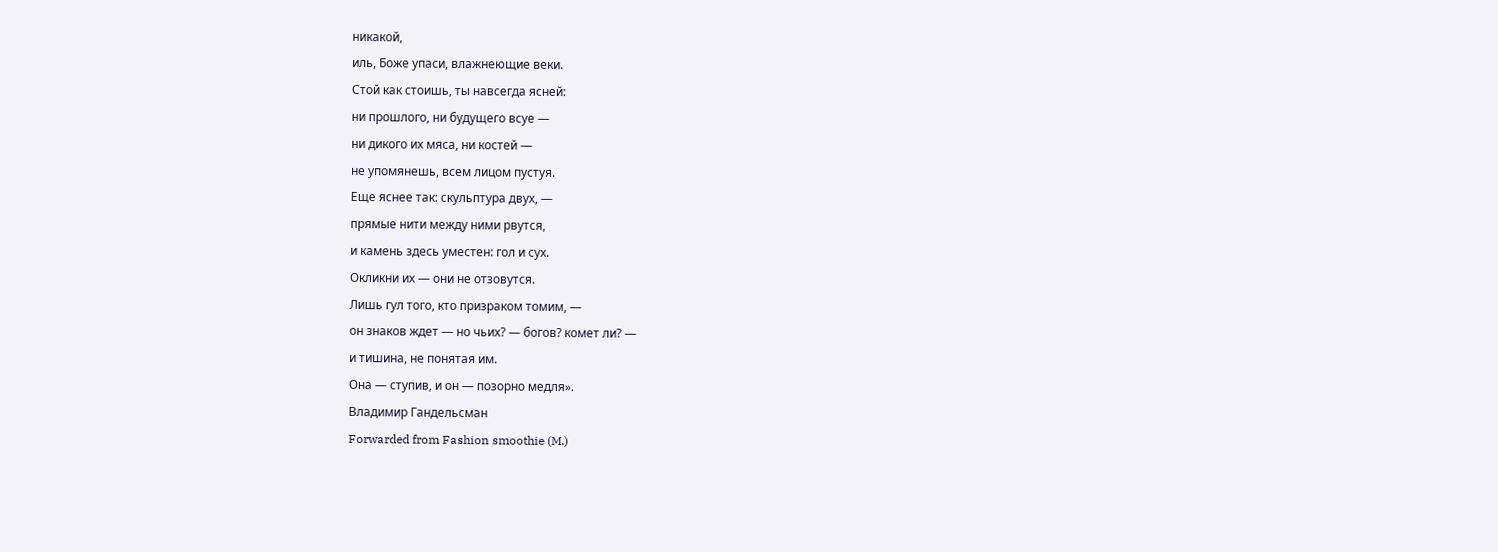никакой,
иль, Боже упаси, влажнеющие веки.
Стой как стоишь, ты навсегда ясней:
ни прошлого, ни будущего всуе —
ни дикого их мяса, ни костей —
не упомянешь, всем лицом пустуя.
Еще яснее так: скульптура двух, —
прямые нити между ними рвутся,
и камень здесь уместен: гол и сух.
Окликни их — они не отзовутся.
Лишь гул того, кто призраком томим, —
он знаков ждет — но чьих? — богов? комет ли? —
и тишина, не понятая им.
Она — ступив, и он — позорно медля».
Владимир Гандельсман
Forwarded from Fashion smoothie (M.)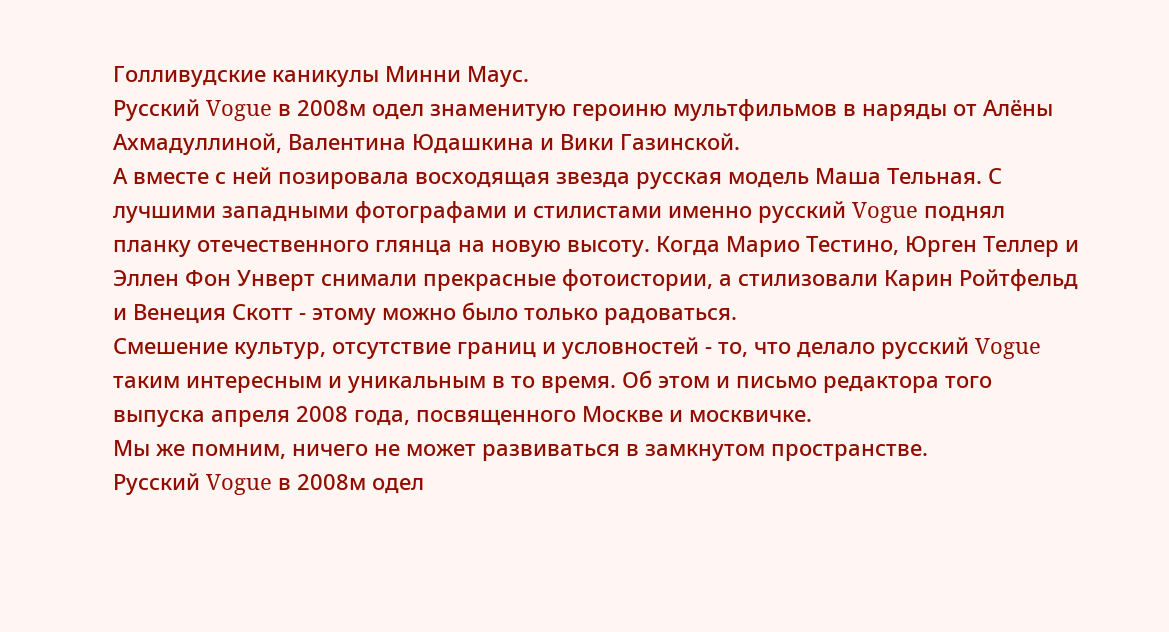Голливудские каникулы Минни Маус.
Русский Vogue в 2008м одел знаменитую героиню мультфильмов в наряды от Алёны Ахмадуллиной, Валентина Юдашкина и Вики Газинской.
А вместе с ней позировала восходящая звезда русская модель Маша Тельная. С лучшими западными фотографами и стилистами именно русский Vogue поднял планку отечественного глянца на новую высоту. Когда Марио Тестино, Юрген Теллер и Эллен Фон Унверт снимали прекрасные фотоистории, а стилизовали Карин Ройтфельд и Венеция Скотт - этому можно было только радоваться.
Смешение культур, отсутствие границ и условностей - то, что делало русский Vogue таким интересным и уникальным в то время. Об этом и письмо редактора того выпуска апреля 2008 года, посвященного Москве и москвичке.
Мы же помним, ничего не может развиваться в замкнутом пространстве.
Русский Vogue в 2008м одел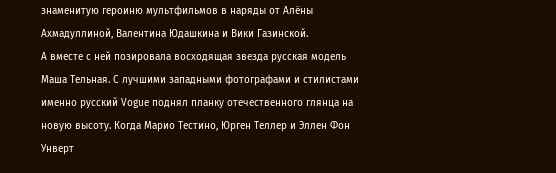знаменитую героиню мультфильмов в наряды от Алёны Ахмадуллиной, Валентина Юдашкина и Вики Газинской.
А вместе с ней позировала восходящая звезда русская модель Маша Тельная. С лучшими западными фотографами и стилистами именно русский Vogue поднял планку отечественного глянца на новую высоту. Когда Марио Тестино, Юрген Теллер и Эллен Фон Унверт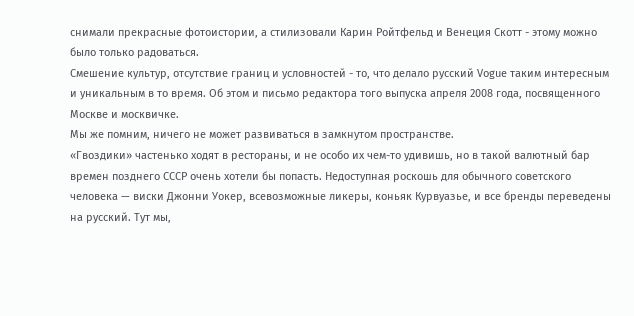снимали прекрасные фотоистории, а стилизовали Карин Ройтфельд и Венеция Скотт - этому можно было только радоваться.
Смешение культур, отсутствие границ и условностей - то, что делало русский Vogue таким интересным и уникальным в то время. Об этом и письмо редактора того выпуска апреля 2008 года, посвященного Москве и москвичке.
Мы же помним, ничего не может развиваться в замкнутом пространстве.
«Гвоздики» частенько ходят в рестораны, и не особо их чем-то удивишь, но в такой валютный бар времен позднего СССР очень хотели бы попасть. Недоступная роскошь для обычного советского человека — виски Джонни Уокер, всевозможные ликеры, коньяк Курвуазье, и все бренды переведены на русский. Тут мы,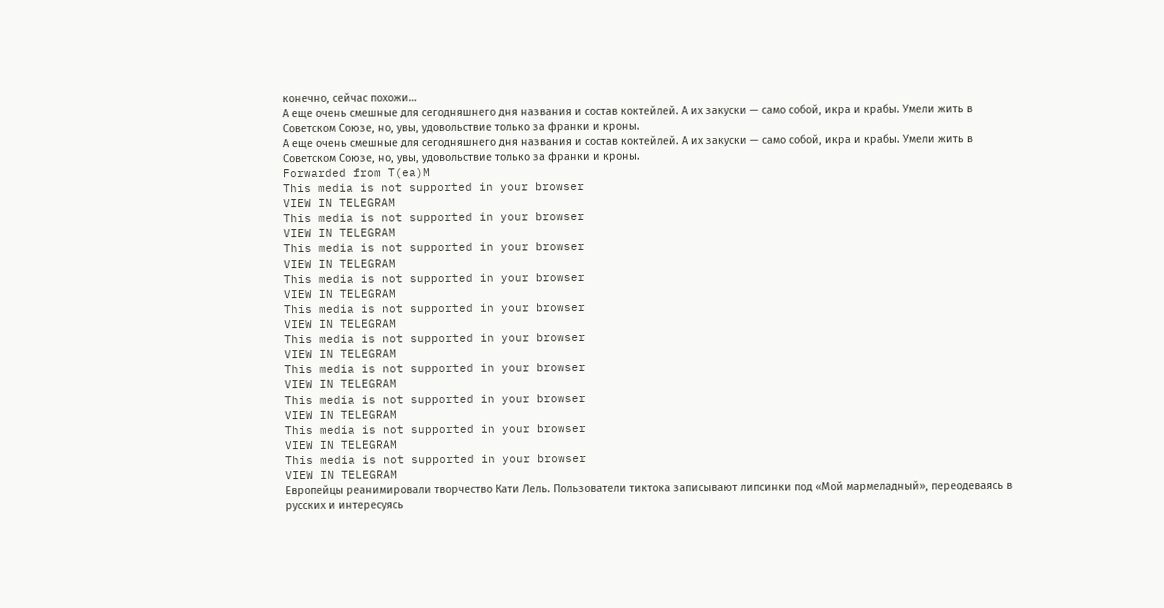конечно, сейчас похожи…
А еще очень смешные для сегодняшнего дня названия и состав коктейлей. А их закуски — само собой, икра и крабы. Умели жить в Советском Союзе, но, увы, удовольствие только за франки и кроны.
А еще очень смешные для сегодняшнего дня названия и состав коктейлей. А их закуски — само собой, икра и крабы. Умели жить в Советском Союзе, но, увы, удовольствие только за франки и кроны.
Forwarded from T(ea)M
This media is not supported in your browser
VIEW IN TELEGRAM
This media is not supported in your browser
VIEW IN TELEGRAM
This media is not supported in your browser
VIEW IN TELEGRAM
This media is not supported in your browser
VIEW IN TELEGRAM
This media is not supported in your browser
VIEW IN TELEGRAM
This media is not supported in your browser
VIEW IN TELEGRAM
This media is not supported in your browser
VIEW IN TELEGRAM
This media is not supported in your browser
VIEW IN TELEGRAM
This media is not supported in your browser
VIEW IN TELEGRAM
This media is not supported in your browser
VIEW IN TELEGRAM
Европейцы реанимировали творчество Кати Лель. Пользователи тиктока записывают липсинки под «Мой мармеладный», переодеваясь в русских и интересуясь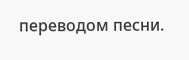переводом песни.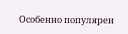Особенно популярен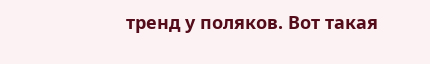тренд у поляков. Вот такая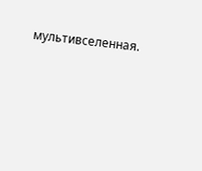мультивселенная.